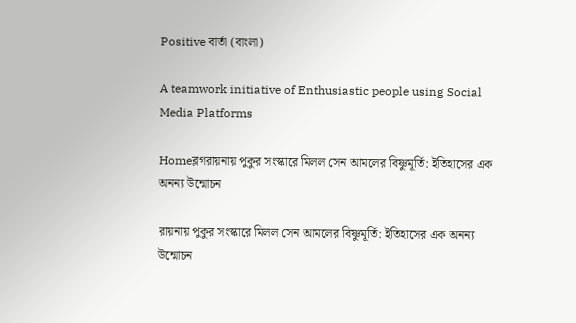Positive বার্তা (বাংলা)

A teamwork initiative of Enthusiastic people using Social Media Platforms

Homeব্লগরায়নায় পুকুর সংস্কারে মিলল সেন আমলের বিষ্ণুমূর্তি: ইতিহাসের এক অনন্য উন্মোচন

রায়নায় পুকুর সংস্কারে মিলল সেন আমলের বিষ্ণুমূর্তি: ইতিহাসের এক অনন্য উন্মোচন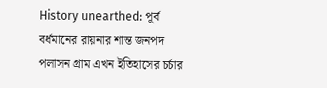History unearthed: পূর্ব বর্ধমানের রায়নার শান্ত জনপদ পলাসন গ্রাম এখন ইতিহাসের চর্চার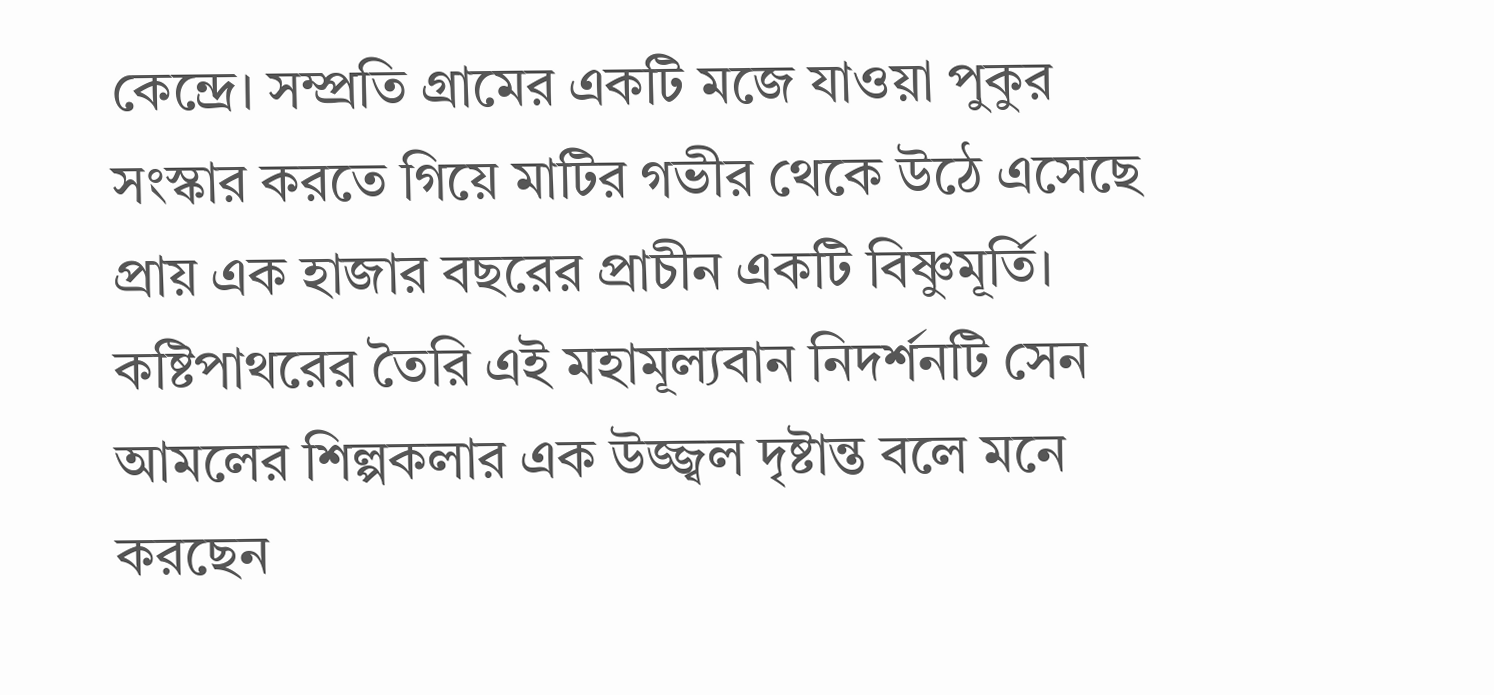কেন্দ্রে। সম্প্রতি গ্রামের একটি মজে যাওয়া পুকুর সংস্কার করতে গিয়ে মাটির গভীর থেকে উঠে এসেছে প্রায় এক হাজার বছরের প্রাচীন একটি বিষ্ণুমূর্তি। কষ্টিপাথরের তৈরি এই মহামূল্যবান নিদর্শনটি সেন আমলের শিল্পকলার এক উজ্জ্বল দৃষ্টান্ত বলে মনে করছেন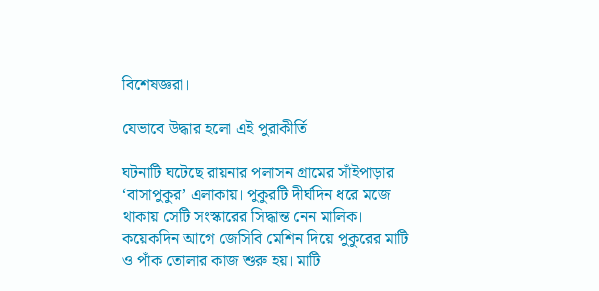বিশেষজ্ঞরা।

যেভাবে উদ্ধার হলো এই পুরাকীর্তি

ঘটনাটি ঘটেছে রায়নার পলাসন গ্রামের সাঁইপাড়ার ‘বাসাপুকুর’ এলাকায়। পুকুরটি দীর্ঘদিন ধরে মজে থাকায় সেটি সংস্কারের সিদ্ধান্ত নেন মালিক। কয়েকদিন আগে জেসিবি মেশিন দিয়ে পুকুরের মাটি ও পাঁক তোলার কাজ শুরু হয়। মাটি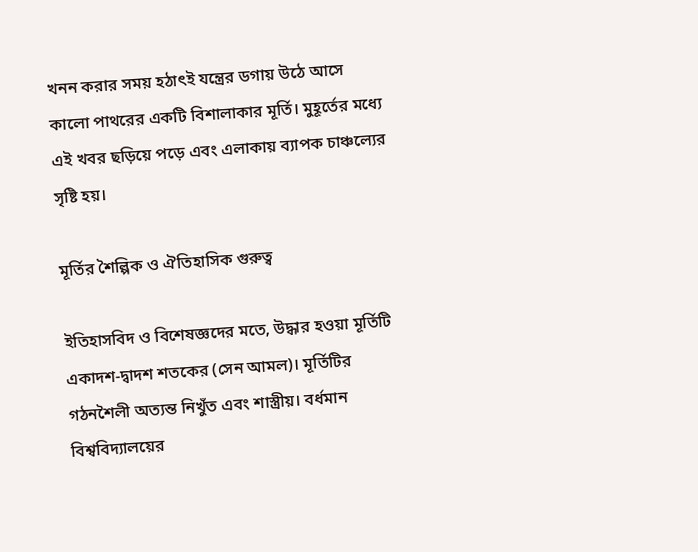খনন করার সময় হঠাৎই যন্ত্রের ডগায় উঠে আসে কালো পাথরের একটি বিশালাকার মূর্তি। মুহূর্তের মধ্যে এই খবর ছড়িয়ে পড়ে এবং এলাকায় ব্যাপক চাঞ্চল্যের সৃষ্টি হয়।

মূর্তির শৈল্পিক ও ঐতিহাসিক গুরুত্ব

ইতিহাসবিদ ও বিশেষজ্ঞদের মতে, উদ্ধার হওয়া মূর্তিটি একাদশ-দ্বাদশ শতকের (সেন আমল)। মূর্তিটির গঠনশৈলী অত্যন্ত নিখুঁত এবং শাস্ত্রীয়। বর্ধমান বিশ্ববিদ্যালয়ের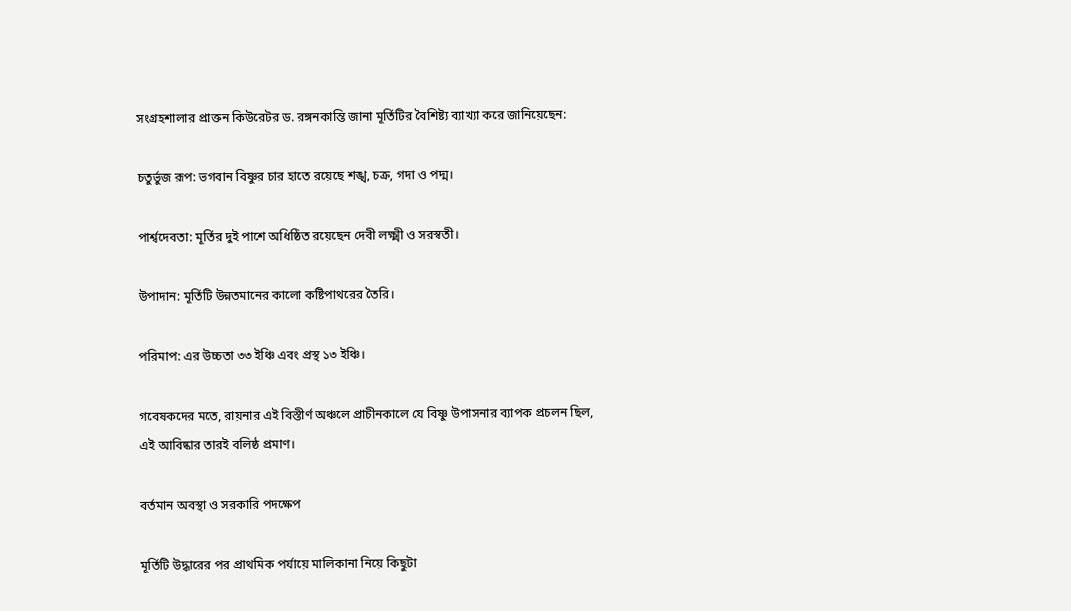সংগ্রহশালার প্রাক্তন কিউরেটর ড. রঙ্গনকান্তি জানা মূর্তিটির বৈশিষ্ট্য ব্যাখ্যা করে জানিয়েছেন:

চতুর্ভুজ রূপ: ভগবান বিষ্ণুর চার হাতে রয়েছে শঙ্খ, চক্র, গদা ও পদ্ম।

পার্শ্বদেবতা: মূর্তির দুই পাশে অধিষ্ঠিত রয়েছেন দেবী লক্ষ্মী ও সরস্বতী।

উপাদান: মূর্তিটি উন্নতমানের কালো কষ্টিপাথরের তৈরি।

পরিমাপ: এর উচ্চতা ৩৩ ইঞ্চি এবং প্রস্থ ১৩ ইঞ্চি।

গবেষকদের মতে, রায়নার এই বিস্তীর্ণ অঞ্চলে প্রাচীনকালে যে বিষ্ণু উপাসনার ব্যাপক প্রচলন ছিল, এই আবিষ্কার তারই বলিষ্ঠ প্রমাণ।

বর্তমান অবস্থা ও সরকারি পদক্ষেপ

মূর্তিটি উদ্ধারের পর প্রাথমিক পর্যায়ে মালিকানা নিয়ে কিছুটা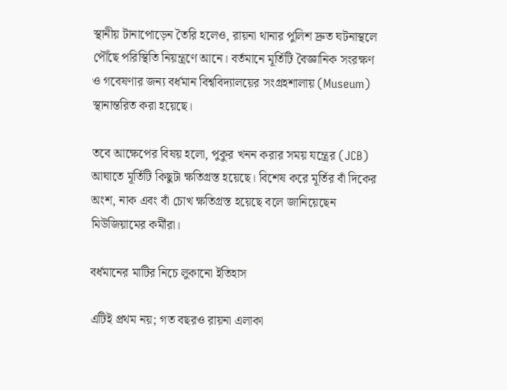স্থানীয় টানাপোড়েন তৈরি হলেও, রায়না থানার পুলিশ দ্রুত ঘটনাস্থলে পৌঁছে পরিস্থিতি নিয়ন্ত্রণে আনে। বর্তমানে মূর্তিটি বৈজ্ঞানিক সংরক্ষণ ও গবেষণার জন্য বর্ধমান বিশ্ববিদ্যালয়ের সংগ্রহশালায় (Museum) স্থানান্তরিত করা হয়েছে।

তবে আক্ষেপের বিষয় হলো, পুকুর খনন করার সময় যন্ত্রের (JCB) আঘাতে মূর্তিটি কিছুটা ক্ষতিগ্রস্ত হয়েছে। বিশেষ করে মূর্তির বাঁ দিকের অংশ, নাক এবং বাঁ চোখ ক্ষতিগ্রস্ত হয়েছে বলে জানিয়েছেন মিউজিয়ামের কর্মীরা।

বর্ধমানের মাটির নিচে লুকানো ইতিহাস

এটিই প্রথম নয়; গত বছরও রায়না এলাকা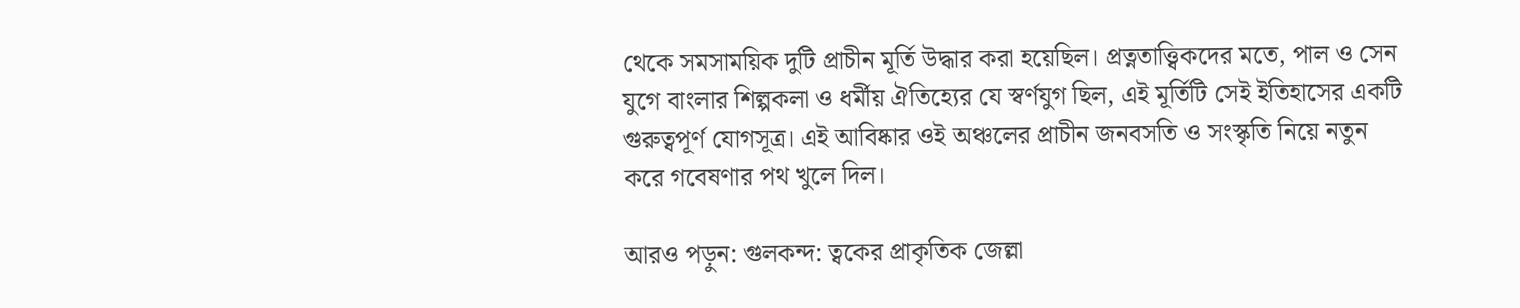থেকে সমসাময়িক দুটি প্রাচীন মূর্তি উদ্ধার করা হয়েছিল। প্রত্নতাত্ত্বিকদের মতে, পাল ও সেন যুগে বাংলার শিল্পকলা ও ধর্মীয় ঐতিহ্যের যে স্বর্ণযুগ ছিল, এই মূর্তিটি সেই ইতিহাসের একটি গুরুত্বপূর্ণ যোগসূত্র। এই আবিষ্কার ওই অঞ্চলের প্রাচীন জনবসতি ও সংস্কৃতি নিয়ে নতুন করে গবেষণার পথ খুলে দিল।

আরও পড়ুন: গুলকন্দ: ত্বকের প্রাকৃতিক জেল্লা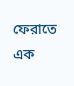ফেরাতে এক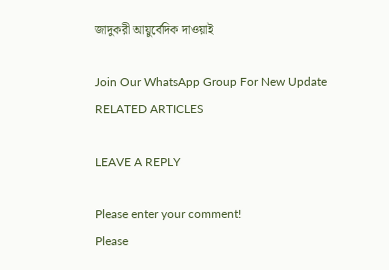জাদুকরী আয়ুর্বেদিক দাওয়াই

Join Our WhatsApp Group For New Update
RELATED ARTICLES

LEAVE A REPLY

Please enter your comment!
Please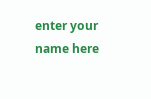enter your name here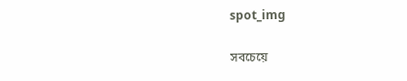spot_img

সবচেয়ে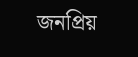জনপ্রিয়